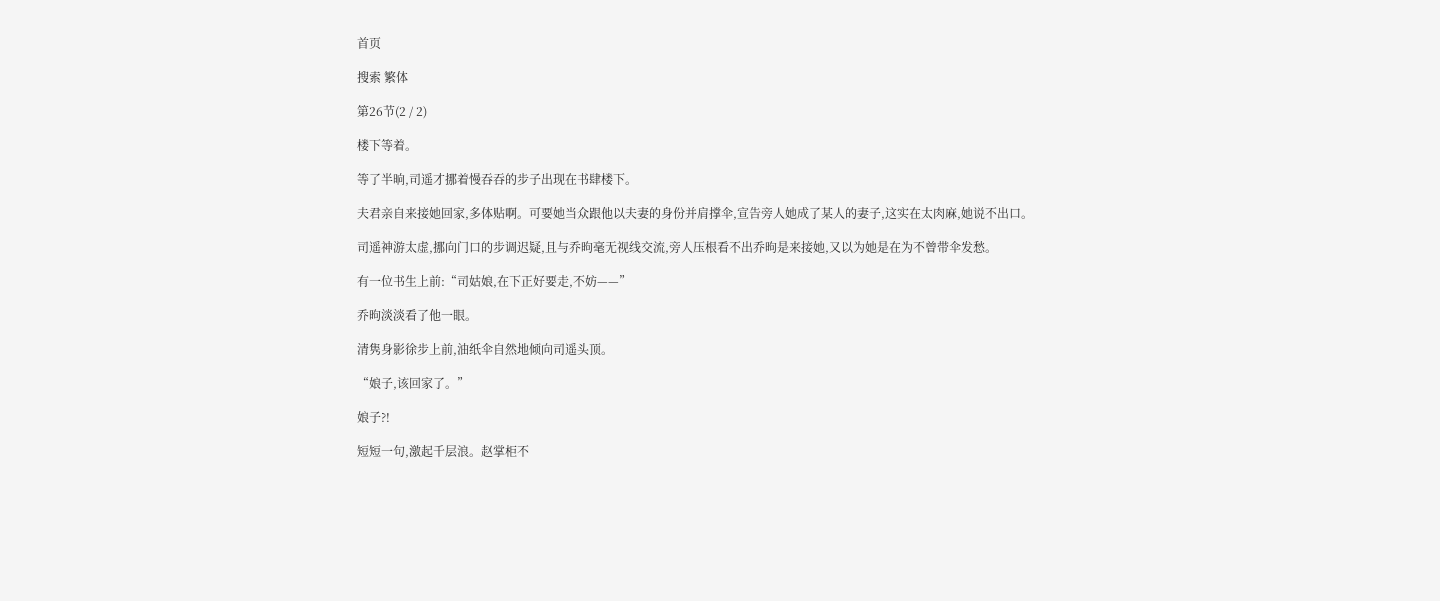首页

搜索 繁体

第26节(2 / 2)

楼下等着。

等了半晌,司遥才挪着慢吞吞的步子出现在书肆楼下。

夫君亲自来接她回家,多体贴啊。可要她当众跟他以夫妻的身份并肩撑伞,宣告旁人她成了某人的妻子,这实在太肉麻,她说不出口。

司遥神游太虚,挪向门口的步调迟疑,且与乔昫毫无视线交流,旁人压根看不出乔昫是来接她,又以为她是在为不曾带伞发愁。

有一位书生上前:“司姑娘,在下正好要走,不妨——”

乔昫淡淡看了他一眼。

清隽身影徐步上前,油纸伞自然地倾向司遥头顶。

“娘子,该回家了。”

娘子?!

短短一句,激起千层浪。赵掌柜不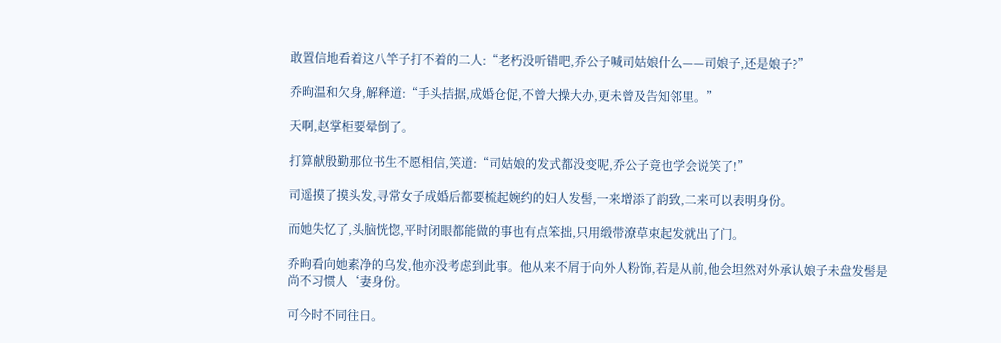敢置信地看着这八竿子打不着的二人:“老朽没听错吧,乔公子喊司姑娘什么——司娘子,还是娘子?”

乔昫温和欠身,解释道:“手头拮据,成婚仓促,不曾大操大办,更未曾及告知邻里。”

天啊,赵掌柜要晕倒了。

打算献殷勤那位书生不愿相信,笑道:“司姑娘的发式都没变呢,乔公子竟也学会说笑了!”

司遥摸了摸头发,寻常女子成婚后都要梳起婉约的妇人发髻,一来增添了韵致,二来可以表明身份。

而她失忆了,头脑恍惚,平时闭眼都能做的事也有点笨拙,只用缎带潦草束起发就出了门。

乔昫看向她素净的乌发,他亦没考虑到此事。他从来不屑于向外人粉饰,若是从前,他会坦然对外承认娘子未盘发髻是尚不习惯人‘妻身份。

可今时不同往日。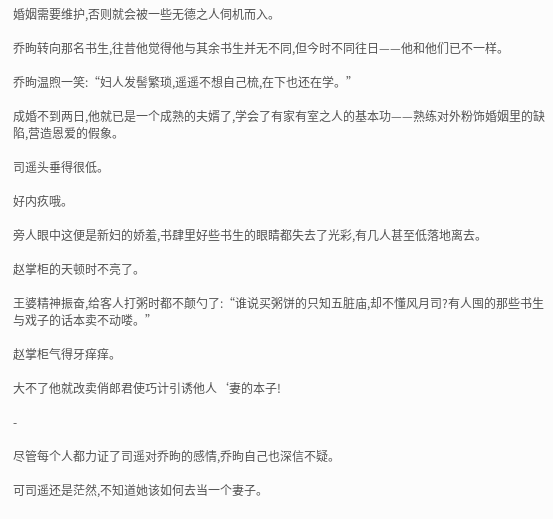婚姻需要维护,否则就会被一些无德之人伺机而入。

乔昫转向那名书生,往昔他觉得他与其余书生并无不同,但今时不同往日——他和他们已不一样。

乔昫温煦一笑:“妇人发髻繁琐,遥遥不想自己梳,在下也还在学。”

成婚不到两日,他就已是一个成熟的夫婿了,学会了有家有室之人的基本功——熟练对外粉饰婚姻里的缺陷,营造恩爱的假象。

司遥头垂得很低。

好内疚哦。

旁人眼中这便是新妇的娇羞,书肆里好些书生的眼睛都失去了光彩,有几人甚至低落地离去。

赵掌柜的天顿时不亮了。

王婆精神振奋,给客人打粥时都不颠勺了:“谁说买粥饼的只知五脏庙,却不懂风月司?有人囤的那些书生与戏子的话本卖不动喽。”

赵掌柜气得牙痒痒。

大不了他就改卖俏郎君使巧计引诱他人‘妻的本子!

-

尽管每个人都力证了司遥对乔昫的感情,乔昫自己也深信不疑。

可司遥还是茫然,不知道她该如何去当一个妻子。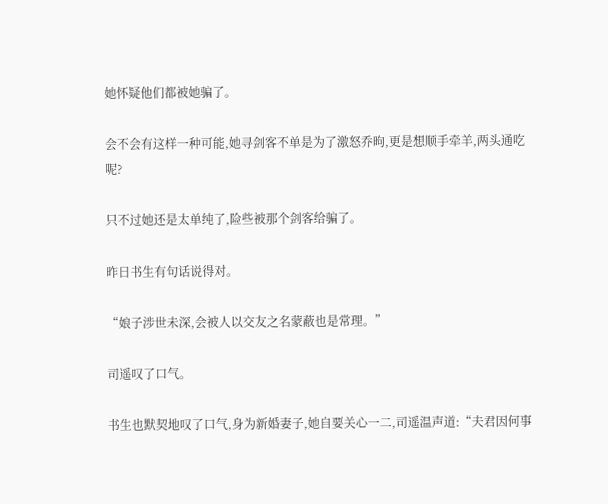她怀疑他们都被她骗了。

会不会有这样一种可能,她寻剑客不单是为了激怒乔昫,更是想顺手牵羊,两头通吃呢?

只不过她还是太单纯了,险些被那个剑客给骗了。

昨日书生有句话说得对。

“娘子涉世未深,会被人以交友之名蒙蔽也是常理。”

司遥叹了口气。

书生也默契地叹了口气,身为新婚妻子,她自要关心一二,司遥温声道:“夫君因何事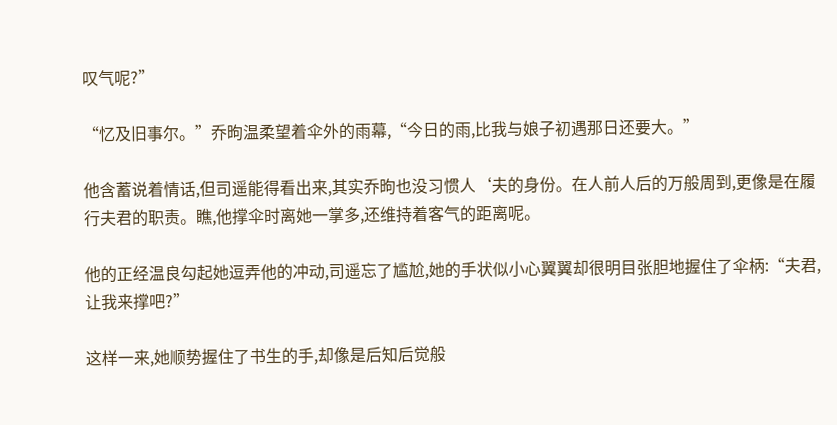叹气呢?”

“忆及旧事尔。”乔昫温柔望着伞外的雨幕,“今日的雨,比我与娘子初遇那日还要大。”

他含蓄说着情话,但司遥能得看出来,其实乔昫也没习惯人‘夫的身份。在人前人后的万般周到,更像是在履行夫君的职责。瞧,他撑伞时离她一掌多,还维持着客气的距离呢。

他的正经温良勾起她逗弄他的冲动,司遥忘了尴尬,她的手状似小心翼翼却很明目张胆地握住了伞柄:“夫君,让我来撑吧?”

这样一来,她顺势握住了书生的手,却像是后知后觉般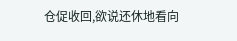仓促收回,欲说还休地看向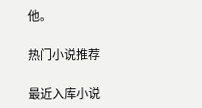他。

热门小说推荐

最近入库小说